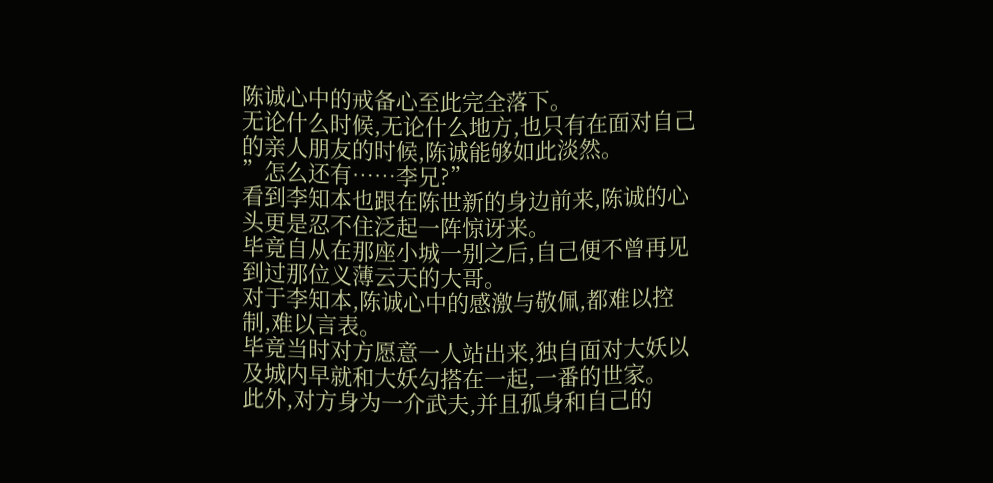陈诚心中的戒备心至此完全落下。
无论什么时候,无论什么地方,也只有在面对自己的亲人朋友的时候,陈诚能够如此淡然。
”怎么还有……李兄?”
看到李知本也跟在陈世新的身边前来,陈诚的心头更是忍不住泛起一阵惊讶来。
毕竟自从在那座小城一别之后,自己便不曾再见到过那位义薄云天的大哥。
对于李知本,陈诚心中的感激与敬佩,都难以控制,难以言表。
毕竟当时对方愿意一人站出来,独自面对大妖以及城内早就和大妖勾搭在一起,一番的世家。
此外,对方身为一介武夫,并且孤身和自己的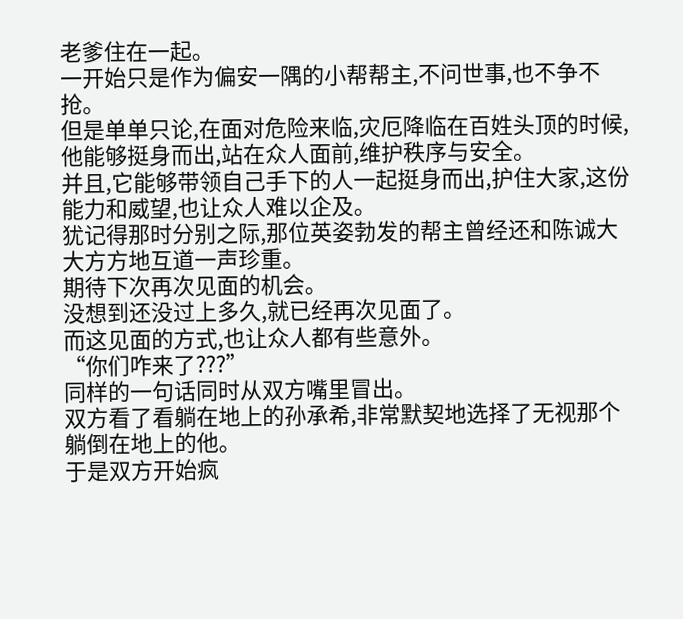老爹住在一起。
一开始只是作为偏安一隅的小帮帮主,不问世事,也不争不抢。
但是单单只论,在面对危险来临,灾厄降临在百姓头顶的时候,他能够挺身而出,站在众人面前,维护秩序与安全。
并且,它能够带领自己手下的人一起挺身而出,护住大家,这份能力和威望,也让众人难以企及。
犹记得那时分别之际,那位英姿勃发的帮主曾经还和陈诚大大方方地互道一声珍重。
期待下次再次见面的机会。
没想到还没过上多久,就已经再次见面了。
而这见面的方式,也让众人都有些意外。
“你们咋来了???”
同样的一句话同时从双方嘴里冒出。
双方看了看躺在地上的孙承希,非常默契地选择了无视那个躺倒在地上的他。
于是双方开始疯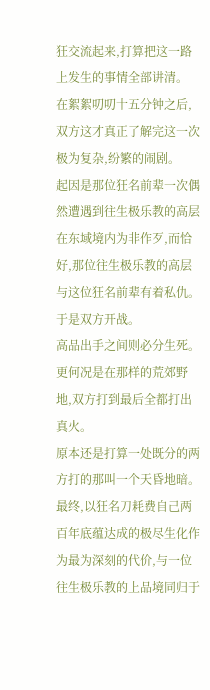狂交流起来,打算把这一路上发生的事情全部讲清。
在絮絮叨叨十五分钟之后,双方这才真正了解完这一次极为复杂,纷繁的闹剧。
起因是那位狂名前辈一次偶然遭遇到往生极乐教的高层在东域境内为非作歹,而恰好,那位往生极乐教的高层与这位狂名前辈有着私仇。
于是双方开战。
高品出手之间则必分生死。
更何况是在那样的荒郊野地,双方打到最后全都打出真火。
原本还是打算一处既分的两方打的那叫一个天昏地暗。
最终,以狂名刀耗费自己两百年底蕴达成的极尽生化作为最为深刻的代价,与一位往生极乐教的上品境同归于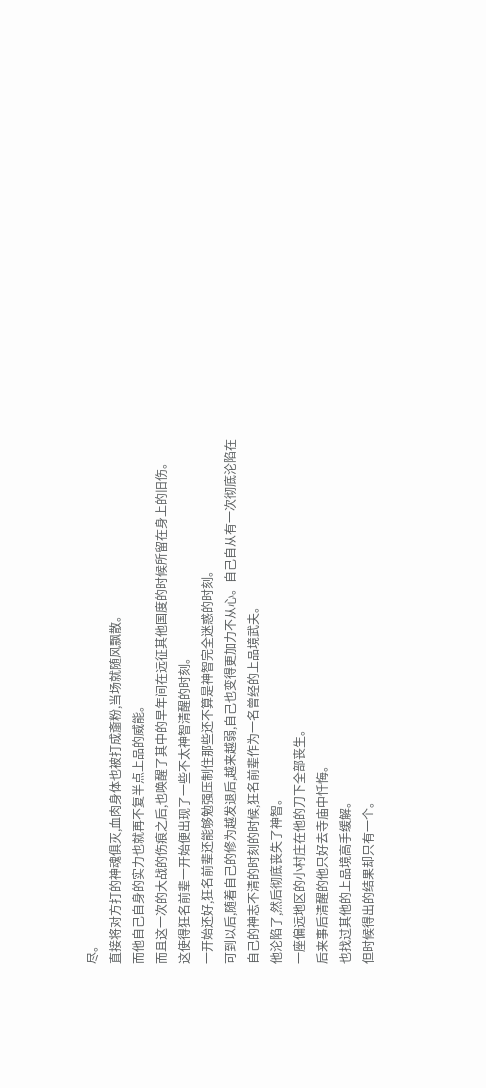尽。
直接将对方打的神魂俱灭,血肉身体也被打成齑粉,当场就随风飘散。
而他自己自身的实力也就再不复半点上品的威能。
而且这一次的大战的伤痕之后,也唤醒了其中的早年间在远征其他国度的时候所留在身上的旧伤。
这使得狂名前辈一开始便出现了一些不太神智清醒的时刻。
一开始还好,狂名前辈还能够勉强压制住那些还不算是神智完全迷惑的时刻。
可到以后,随着自己的修为越发退后,越来越弱,自己也变得更加力不从心。自己自从有一次彻底沦陷在自己的神志不清的时刻的时候,狂名前辈作为一名曾经的上品境武夫。
他沦陷了,然后彻底丧失了神智。
一座偏远地区的小村庄在他的刀下全部丧生。
后来事后清醒的他只好去寺庙中忏悔。
也找过其他的上品境高手缓解。
但时候得出的结果却只有一个。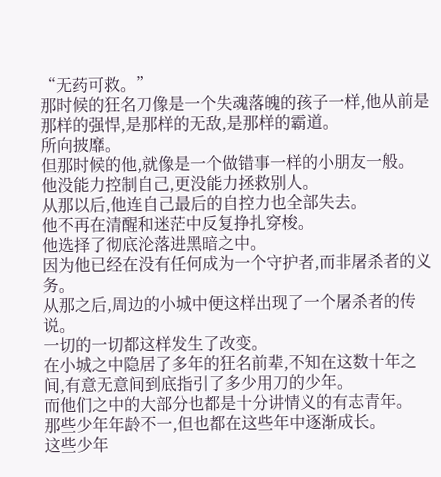“无药可救。”
那时候的狂名刀像是一个失魂落魄的孩子一样,他从前是那样的强悍,是那样的无敌,是那样的霸道。
所向披靡。
但那时候的他,就像是一个做错事一样的小朋友一般。
他没能力控制自己,更没能力拯救别人。
从那以后,他连自己最后的自控力也全部失去。
他不再在清醒和迷茫中反复挣扎穿梭。
他选择了彻底沦落进黑暗之中。
因为他已经在没有任何成为一个守护者,而非屠杀者的义务。
从那之后,周边的小城中便这样出现了一个屠杀者的传说。
一切的一切都这样发生了改变。
在小城之中隐居了多年的狂名前辈,不知在这数十年之间,有意无意间到底指引了多少用刀的少年。
而他们之中的大部分也都是十分讲情义的有志青年。
那些少年年龄不一,但也都在这些年中逐渐成长。
这些少年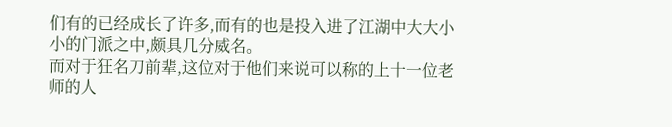们有的已经成长了许多,而有的也是投入进了江湖中大大小小的门派之中,颇具几分威名。
而对于狂名刀前辈,这位对于他们来说可以称的上十一位老师的人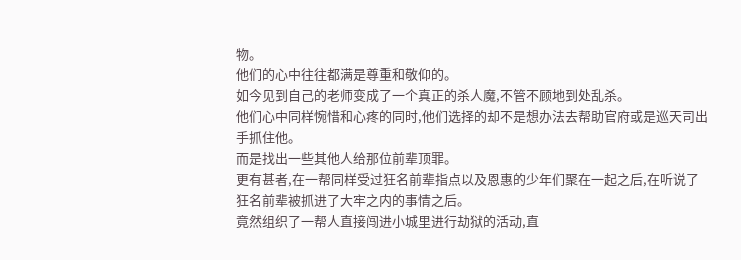物。
他们的心中往往都满是尊重和敬仰的。
如今见到自己的老师变成了一个真正的杀人魔,不管不顾地到处乱杀。
他们心中同样惋惜和心疼的同时,他们选择的却不是想办法去帮助官府或是巡天司出手抓住他。
而是找出一些其他人给那位前辈顶罪。
更有甚者,在一帮同样受过狂名前辈指点以及恩惠的少年们聚在一起之后,在听说了狂名前辈被抓进了大牢之内的事情之后。
竟然组织了一帮人直接闯进小城里进行劫狱的活动,直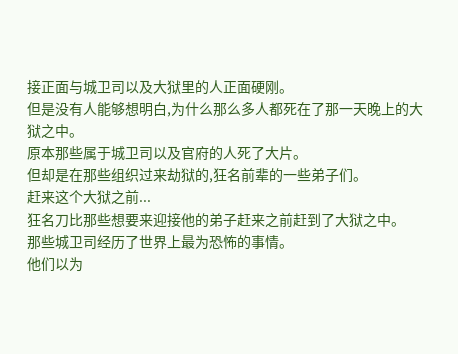接正面与城卫司以及大狱里的人正面硬刚。
但是没有人能够想明白,为什么那么多人都死在了那一天晚上的大狱之中。
原本那些属于城卫司以及官府的人死了大片。
但却是在那些组织过来劫狱的,狂名前辈的一些弟子们。
赶来这个大狱之前...
狂名刀比那些想要来迎接他的弟子赶来之前赶到了大狱之中。
那些城卫司经历了世界上最为恐怖的事情。
他们以为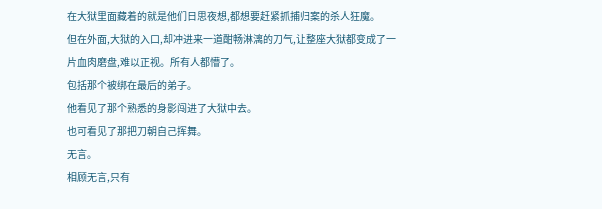在大狱里面藏着的就是他们日思夜想,都想要赶紧抓捕归案的杀人狂魔。
但在外面,大狱的入口,却冲进来一道酣畅淋漓的刀气,让整座大狱都变成了一片血肉磨盘,难以正视。所有人都懵了。
包括那个被绑在最后的弟子。
他看见了那个熟悉的身影闯进了大狱中去。
也可看见了那把刀朝自己挥舞。
无言。
相顾无言,只有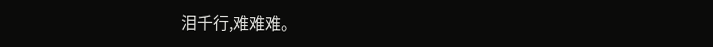泪千行,难难难。